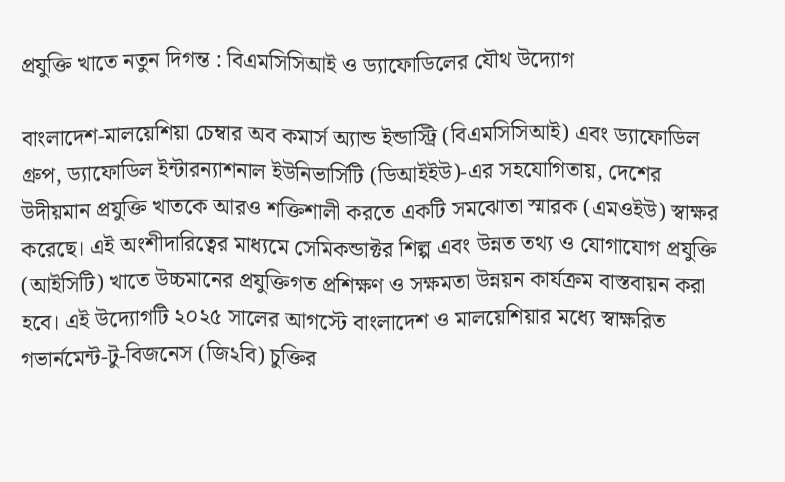প্রযুক্তি খাতে নতুন দিগন্ত : বিএমসিসিআই ও ড্যাফোডিলের যৌথ উদ্যোগ

বাংলাদেশ-মালয়েশিয়া চেম্বার অব কমার্স অ্যান্ড ইন্ডাস্ট্রি (বিএমসিসিআই) এবং ড্যাফোডিল গ্রুপ, ড্যাফোডিল ইন্টারন্যাশনাল ইউনিভার্সিটি (ডিআইইউ)-এর সহযোগিতায়, দেশের উদীয়মান প্রযুক্তি খাতকে আরও শক্তিশালী করতে একটি সমঝোতা স্মারক (এমওইউ) স্বাক্ষর করেছে। এই অংশীদারিত্বের মাধ্যমে সেমিকন্ডাক্টর শিল্প এবং উন্নত তথ্য ও যোগাযোগ প্রযুক্তি (আইসিটি) খাতে উচ্চমানের প্রযুক্তিগত প্রশিক্ষণ ও সক্ষমতা উন্নয়ন কার্যক্রম বাস্তবায়ন করা হবে। এই উদ্যোগটি ২০২৫ সালের আগস্টে বাংলাদেশ ও মালয়েশিয়ার মধ্যে স্বাক্ষরিত গভার্নমেন্ট-টু-বিজনেস (জি২বি) চুক্তির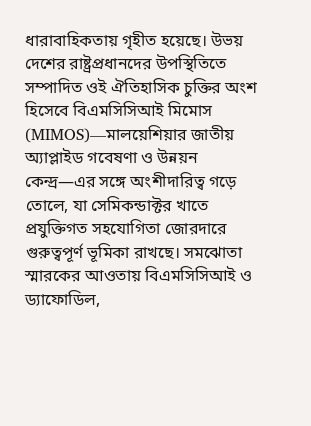ধারাবাহিকতায় গৃহীত হয়েছে। উভয় দেশের রাষ্ট্রপ্রধানদের উপস্থিতিতে সম্পাদিত ওই ঐতিহাসিক চুক্তির অংশ হিসেবে বিএমসিসিআই মিমোস (MIMOS)—মালয়েশিয়ার জাতীয় অ্যাপ্লাইড গবেষণা ও উন্নয়ন কেন্দ্র—এর সঙ্গে অংশীদারিত্ব গড়ে তোলে, যা সেমিকন্ডাক্টর খাতে প্রযুক্তিগত সহযোগিতা জোরদারে গুরুত্বপূর্ণ ভূমিকা রাখছে। সমঝোতা স্মারকের আওতায় বিএমসিসিআই ও ড্যাফোডিল,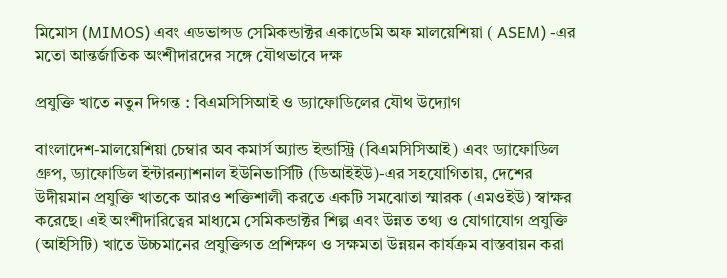মিমোস (MIMOS) এবং এডভান্সড সেমিকন্ডাক্টর একাডেমি অফ মালয়েশিয়া ( ASEM) -এর মতো আন্তর্জাতিক অংশীদারদের সঙ্গে যৌথভাবে দক্ষ

প্রযুক্তি খাতে নতুন দিগন্ত : বিএমসিসিআই ও ড্যাফোডিলের যৌথ উদ্যোগ

বাংলাদেশ-মালয়েশিয়া চেম্বার অব কমার্স অ্যান্ড ইন্ডাস্ট্রি (বিএমসিসিআই) এবং ড্যাফোডিল গ্রুপ, ড্যাফোডিল ইন্টারন্যাশনাল ইউনিভার্সিটি (ডিআইইউ)-এর সহযোগিতায়, দেশের উদীয়মান প্রযুক্তি খাতকে আরও শক্তিশালী করতে একটি সমঝোতা স্মারক (এমওইউ) স্বাক্ষর করেছে। এই অংশীদারিত্বের মাধ্যমে সেমিকন্ডাক্টর শিল্প এবং উন্নত তথ্য ও যোগাযোগ প্রযুক্তি (আইসিটি) খাতে উচ্চমানের প্রযুক্তিগত প্রশিক্ষণ ও সক্ষমতা উন্নয়ন কার্যক্রম বাস্তবায়ন করা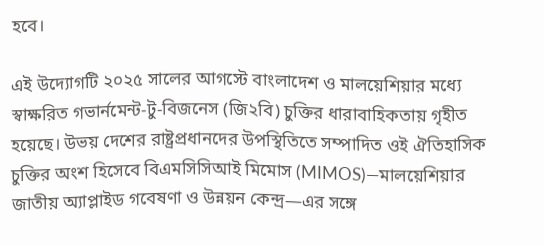হবে।

এই উদ্যোগটি ২০২৫ সালের আগস্টে বাংলাদেশ ও মালয়েশিয়ার মধ্যে স্বাক্ষরিত গভার্নমেন্ট-টু-বিজনেস (জি২বি) চুক্তির ধারাবাহিকতায় গৃহীত হয়েছে। উভয় দেশের রাষ্ট্রপ্রধানদের উপস্থিতিতে সম্পাদিত ওই ঐতিহাসিক চুক্তির অংশ হিসেবে বিএমসিসিআই মিমোস (MIMOS)—মালয়েশিয়ার জাতীয় অ্যাপ্লাইড গবেষণা ও উন্নয়ন কেন্দ্র—এর সঙ্গে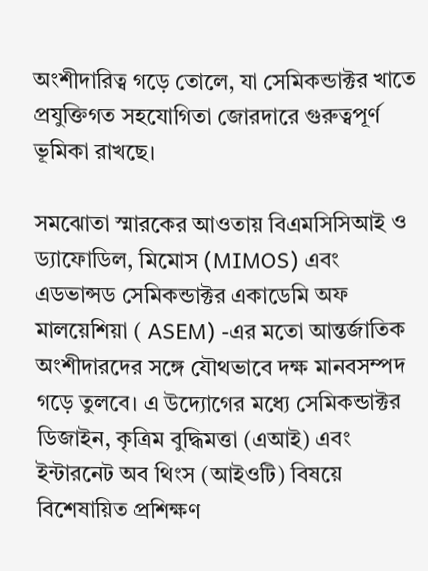অংশীদারিত্ব গড়ে তোলে, যা সেমিকন্ডাক্টর খাতে প্রযুক্তিগত সহযোগিতা জোরদারে গুরুত্বপূর্ণ ভূমিকা রাখছে।

সমঝোতা স্মারকের আওতায় বিএমসিসিআই ও ড্যাফোডিল, মিমোস (MIMOS) এবং এডভান্সড সেমিকন্ডাক্টর একাডেমি অফ মালয়েশিয়া ( ASEM) -এর মতো আন্তর্জাতিক অংশীদারদের সঙ্গে যৌথভাবে দক্ষ মানবসম্পদ গড়ে তুলবে। এ উদ্যোগের মধ্যে সেমিকন্ডাক্টর ডিজাইন, কৃত্রিম বুদ্ধিমত্তা (এআই) এবং ইন্টারনেট অব থিংস (আইওটি) বিষয়ে বিশেষায়িত প্রশিক্ষণ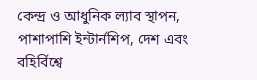কেন্দ্র ও আধুনিক ল্যাব স্থাপন, পাশাপাশি ইন্টার্নশিপ, দেশ এবং বহির্বিশ্বে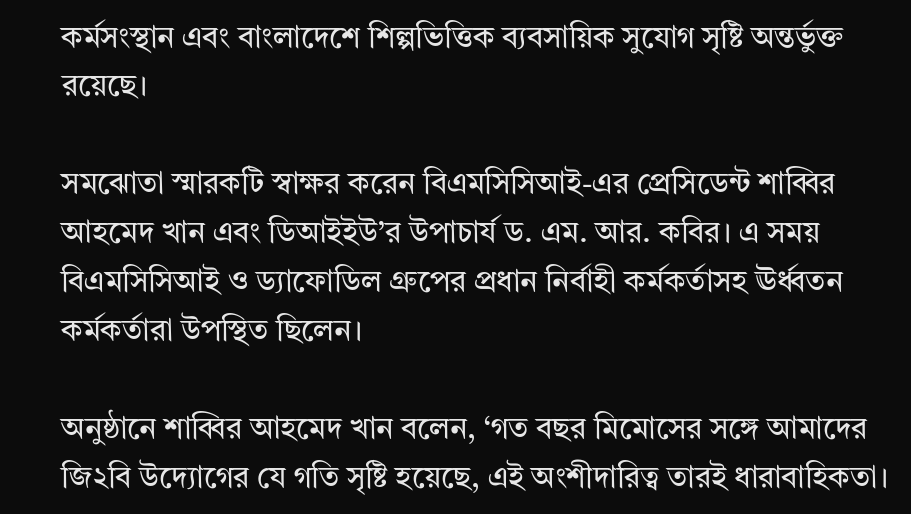কর্মসংস্থান এবং বাংলাদেশে শিল্পভিত্তিক ব্যবসায়িক সুযোগ সৃষ্টি অন্তর্ভুক্ত রয়েছে।

সমঝোতা স্মারকটি স্বাক্ষর করেন বিএমসিসিআই-এর প্রেসিডেন্ট শাব্বির আহমেদ খান এবং ডিআইইউ’র উপাচার্য ড. এম. আর. কবির। এ সময় বিএমসিসিআই ও ড্যাফোডিল গ্রুপের প্রধান নির্বাহী কর্মকর্তাসহ ঊর্ধ্বতন কর্মকর্তারা উপস্থিত ছিলেন।

অনুষ্ঠানে শাব্বির আহমেদ খান বলেন, ‘গত বছর মিমোসের সঙ্গে আমাদের জি২বি উদ্যোগের যে গতি সৃষ্টি হয়েছে, এই অংশীদারিত্ব তারই ধারাবাহিকতা।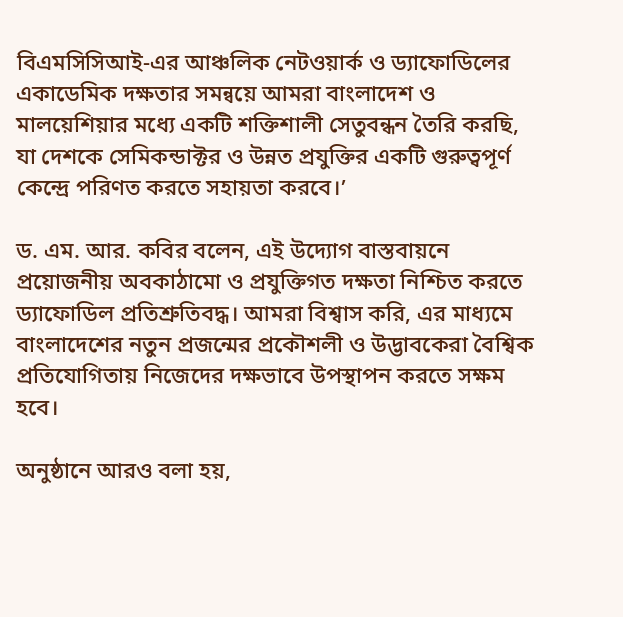বিএমসিসিআই-এর আঞ্চলিক নেটওয়ার্ক ও ড্যাফোডিলের একাডেমিক দক্ষতার সমন্বয়ে আমরা বাংলাদেশ ও মালয়েশিয়ার মধ্যে একটি শক্তিশালী সেতুবন্ধন তৈরি করছি, যা দেশকে সেমিকন্ডাক্টর ও উন্নত প্রযুক্তির একটি গুরুত্বপূর্ণ কেন্দ্রে পরিণত করতে সহায়তা করবে।’

ড. এম. আর. কবির বলেন, এই উদ্যোগ বাস্তবায়নে প্রয়োজনীয় অবকাঠামো ও প্রযুক্তিগত দক্ষতা নিশ্চিত করতে ড্যাফোডিল প্রতিশ্রুতিবদ্ধ। আমরা বিশ্বাস করি, এর মাধ্যমে বাংলাদেশের নতুন প্রজন্মের প্রকৌশলী ও উদ্ভাবকেরা বৈশ্বিক প্রতিযোগিতায় নিজেদের দক্ষভাবে উপস্থাপন করতে সক্ষম হবে।

অনুষ্ঠানে আরও বলা হয়,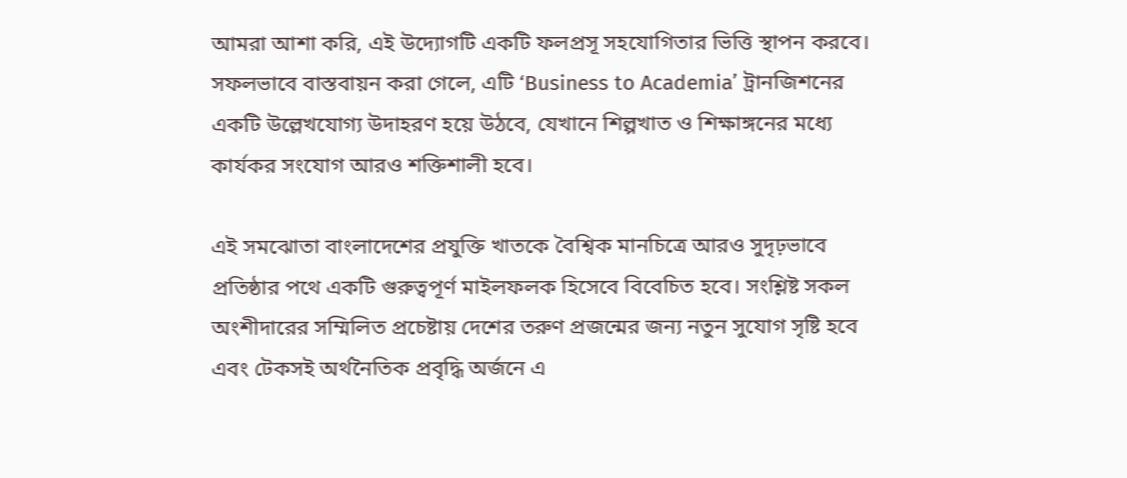আমরা আশা করি, এই উদ্যোগটি একটি ফলপ্রসূ সহযোগিতার ভিত্তি স্থাপন করবে। সফলভাবে বাস্তবায়ন করা গেলে, এটি ‘Business to Academia’ ট্রানজিশনের একটি উল্লেখযোগ্য উদাহরণ হয়ে উঠবে, যেখানে শিল্পখাত ও শিক্ষাঙ্গনের মধ্যে কার্যকর সংযোগ আরও শক্তিশালী হবে।

এই সমঝোতা বাংলাদেশের প্রযুক্তি খাতকে বৈশ্বিক মানচিত্রে আরও সুদৃঢ়ভাবে প্রতিষ্ঠার পথে একটি গুরুত্বপূর্ণ মাইলফলক হিসেবে বিবেচিত হবে। সংশ্লিষ্ট সকল অংশীদারের সম্মিলিত প্রচেষ্টায় দেশের তরুণ প্রজন্মের জন্য নতুন সুযোগ সৃষ্টি হবে এবং টেকসই অর্থনৈতিক প্রবৃদ্ধি অর্জনে এ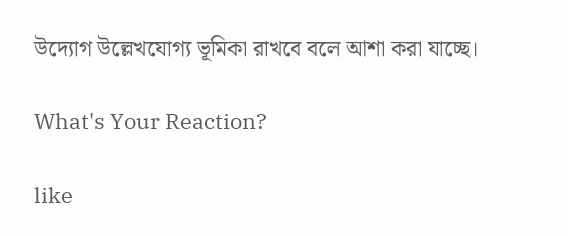উদ্যোগ উল্লেখযোগ্য ভূমিকা রাখবে বলে আশা করা যাচ্ছে।

What's Your Reaction?

like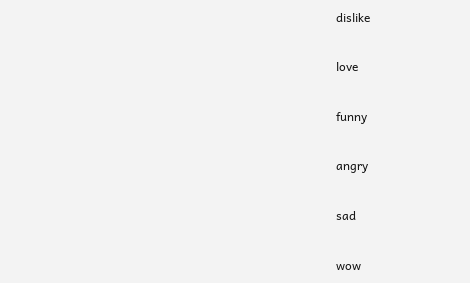dislike

love

funny

angry

sad

wow